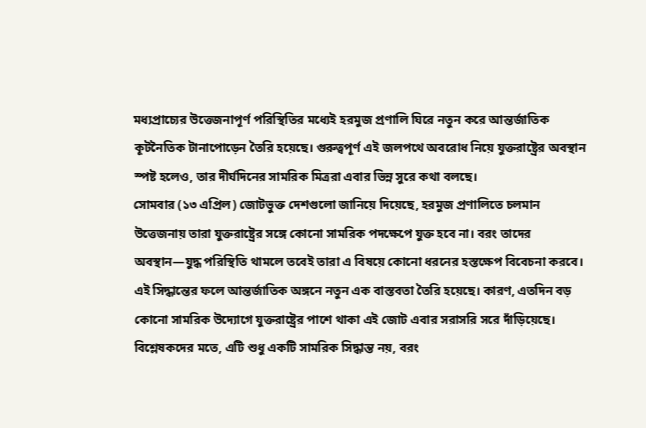মধ্যপ্রাচ্যের উত্তেজনাপূর্ণ পরিস্থিতির মধ্যেই হরমুজ প্রণালি ঘিরে নতুন করে আন্তর্জাতিক কূটনৈতিক টানাপোড়েন তৈরি হয়েছে। গুরুত্বপূর্ণ এই জলপথে অবরোধ নিয়ে যুক্তরাষ্ট্রের অবস্থান স্পষ্ট হলেও, তার দীর্ঘদিনের সামরিক মিত্ররা এবার ভিন্ন সুরে কথা বলছে।
সোমবার (১৩ এপ্রিল) জোটভুক্ত দেশগুলো জানিয়ে দিয়েছে, হরমুজ প্রণালিতে চলমান উত্তেজনায় তারা যুক্তরাষ্ট্রের সঙ্গে কোনো সামরিক পদক্ষেপে যুক্ত হবে না। বরং তাদের অবস্থান—যুদ্ধ পরিস্থিতি থামলে তবেই তারা এ বিষয়ে কোনো ধরনের হস্তক্ষেপ বিবেচনা করবে।
এই সিদ্ধান্তের ফলে আন্তর্জাতিক অঙ্গনে নতুন এক বাস্তবতা তৈরি হয়েছে। কারণ, এতদিন বড় কোনো সামরিক উদ্যোগে যুক্তরাষ্ট্রের পাশে থাকা এই জোট এবার সরাসরি সরে দাঁড়িয়েছে। বিশ্লেষকদের মতে, এটি শুধু একটি সামরিক সিদ্ধান্ত নয়, বরং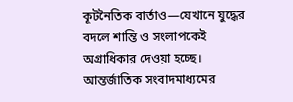কূটনৈতিক বার্তাও—যেখানে যুদ্ধের বদলে শান্তি ও সংলাপকেই অগ্রাধিকার দেওয়া হচ্ছে।
আন্তর্জাতিক সংবাদমাধ্যমের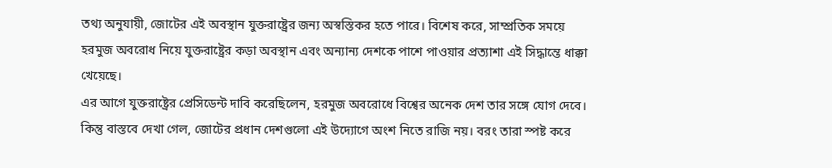তথ্য অনুযায়ী, জোটের এই অবস্থান যুক্তরাষ্ট্রের জন্য অস্বস্তিকর হতে পারে। বিশেষ করে, সাম্প্রতিক সময়ে হরমুজ অবরোধ নিয়ে যুক্তরাষ্ট্রের কড়া অবস্থান এবং অন্যান্য দেশকে পাশে পাওয়ার প্রত্যাশা এই সিদ্ধান্তে ধাক্কা খেয়েছে।
এর আগে যুক্তরাষ্ট্রের প্রেসিডেন্ট দাবি করেছিলেন, হরমুজ অবরোধে বিশ্বের অনেক দেশ তার সঙ্গে যোগ দেবে। কিন্তু বাস্তবে দেখা গেল, জোটের প্রধান দেশগুলো এই উদ্যোগে অংশ নিতে রাজি নয়। বরং তারা স্পষ্ট করে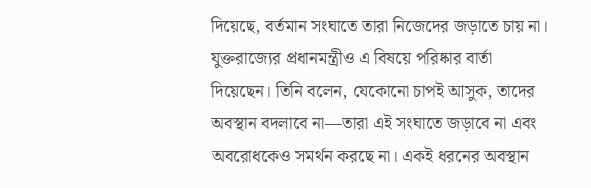দিয়েছে, বর্তমান সংঘাতে তারা নিজেদের জড়াতে চায় না।
যুক্তরাজ্যের প্রধানমন্ত্রীও এ বিষয়ে পরিষ্কার বার্তা দিয়েছেন। তিনি বলেন, যেকোনো চাপই আসুক, তাদের অবস্থান বদলাবে না—তারা এই সংঘাতে জড়াবে না এবং অবরোধকেও সমর্থন করছে না। একই ধরনের অবস্থান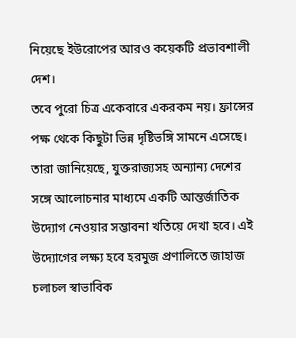নিয়েছে ইউরোপের আরও কয়েকটি প্রভাবশালী দেশ।
তবে পুরো চিত্র একেবারে একরকম নয়। ফ্রান্সের পক্ষ থেকে কিছুটা ভিন্ন দৃষ্টিভঙ্গি সামনে এসেছে। তারা জানিয়েছে, যুক্তরাজ্যসহ অন্যান্য দেশের সঙ্গে আলোচনার মাধ্যমে একটি আন্তর্জাতিক উদ্যোগ নেওয়ার সম্ভাবনা খতিয়ে দেখা হবে। এই উদ্যোগের লক্ষ্য হবে হরমুজ প্রণালিতে জাহাজ চলাচল স্বাভাবিক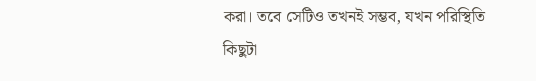করা। তবে সেটিও তখনই সম্ভব, যখন পরিস্থিতি কিছুটা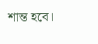শান্ত হবে।